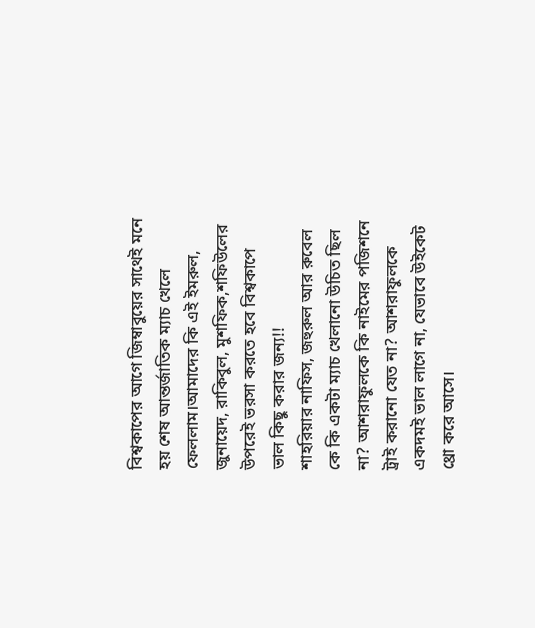বিশ্বকাপের আগে জিম্বাবুয়ের সাথেই মনে হয় শেষ আন্তর্জাতিক ম্যাচ খেলে ফেললাম।আমাদের কি এই ইমরুল, জুনায়েদ, রাকিবুল, মুশফিক,শফিউলের উপরেই ভরসা করতে হবে বিশ্বকাপে ভাল কিছু করার জন্য!!
শাহরিয়ার নাফিস, জহুরুল আর রুবেল কে কি একটা ম্যাচ খেলানো উচিত ছিল না? আশরাফুলকে কি নাইমের পজিশনে ট্রাই করানো যেত না? আশরাফুলকে একদমই ভাল লাগে না, যেভাবে উইকেট থ্রো করে আসে।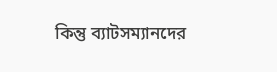কিন্তু ব্যাটসম্যানদের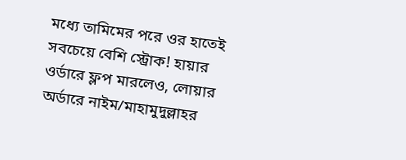মধ্যে তামিমের পরে ওর হাতেই সবচেয়ে বেশি স্ট্রোক! হায়ার ওর্ডারে ফ্লপ মারলেও, লোয়ার অর্ডারে নাইম/মাহামুদুল্লাহর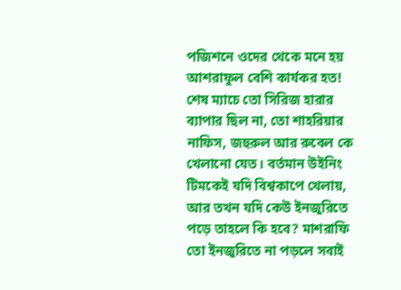পজিশনে ওদের থেকে মনে হয় আশরাফুল বেশি কার্যকর হত!
শেষ ম্যাচে তো সিরিজ হারার ব্যাপার ছিল না, তো শাহরিয়ার নাফিস, জহুরুল আর রুবেল কে খেলানো যেত। বর্তমান উইনিং টিমকেই যদি বিশ্বকাপে খেলায়, আর তখন যদি কেউ ইনজুরিতে পড়ে তাহলে কি হবে? মাশরাফি তো ইনজুরিতে না পড়লে সবাই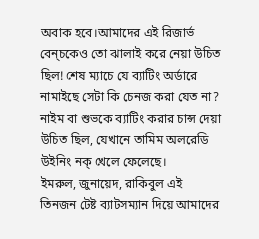অবাক হবে।আমাদের এই রিজার্ভ বেন্চকেও তো ঝালাই করে নেয়া উচিত ছিল! শেষ ম্যাচে যে ব্যাটিং অর্ডারে নামাইছে সেটা কি চেনজ করা যেত না? নাইম বা শুভকে ব্যাটিং করার চান্স দেয়া উচিত ছিল, যেখানে তামিম অলরেডি উইনিং নক্ খেলে ফেলেছে।
ইমরুল, জুনায়েদ, রাকিবুল এই তিনজন টেষ্ট ব্যাটসম্যান দিয়ে আমাদের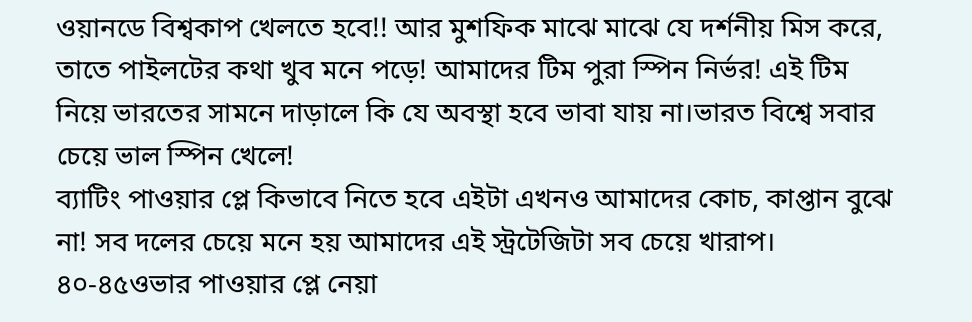ওয়ানডে বিশ্বকাপ খেলতে হবে!! আর মুশফিক মাঝে মাঝে যে দর্শনীয় মিস করে, তাতে পাইলটের কথা খুব মনে পড়ে! আমাদের টিম পুরা স্পিন নির্ভর! এই টিম নিয়ে ভারতের সামনে দাড়ালে কি যে অবস্থা হবে ভাবা যায় না।ভারত বিশ্বে সবার চেয়ে ভাল স্পিন খেলে!
ব্যাটিং পাওয়ার প্লে কিভাবে নিতে হবে এইটা এখনও আমাদের কোচ, কাপ্তান বুঝে না! সব দলের চেয়ে মনে হয় আমাদের এই স্ট্রটেজিটা সব চেয়ে খারাপ। ৪০-৪৫ওভার পাওয়ার প্লে নেয়া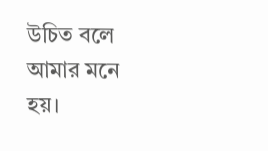উচিত বলে আমার মনে হয়।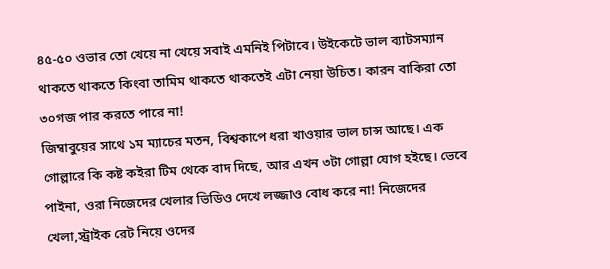৪৫-৫০ ওভার তো খেয়ে না খেয়ে সবাই এমনিই পিটাবে। উইকেটে ভাল ব্যাটসম্যান থাকতে থাকতে কিংবা তামিম থাকতে থাকতেই এটা নেয়া উচিত। কারন বাকিরা তো ৩০গজ পার করতে পারে না!
জিম্বাবুয়ের সাথে ১ম ম্যাচের মতন, বিশ্বকাপে ধরা খাওয়ার ভাল চান্স আছে। এক গোল্লারে কি কষ্ট কইরা টিম থেকে বাদ দিছে, আর এখন ৩টা গোল্লা যোগ হইছে। ভেবে পাইনা, ওরা নিজেদের খেলার ভিডিও দেখে লজ্জাও বোধ করে না! নিজেদের খেলা,স্ট্রাইক রেট নিয়ে ওদের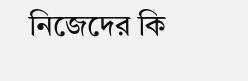নিজেদের কি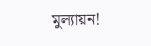মুল্যায়ন!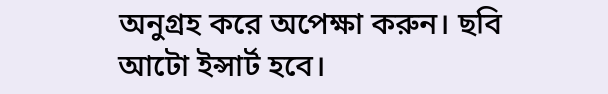অনুগ্রহ করে অপেক্ষা করুন। ছবি আটো ইন্সার্ট হবে।